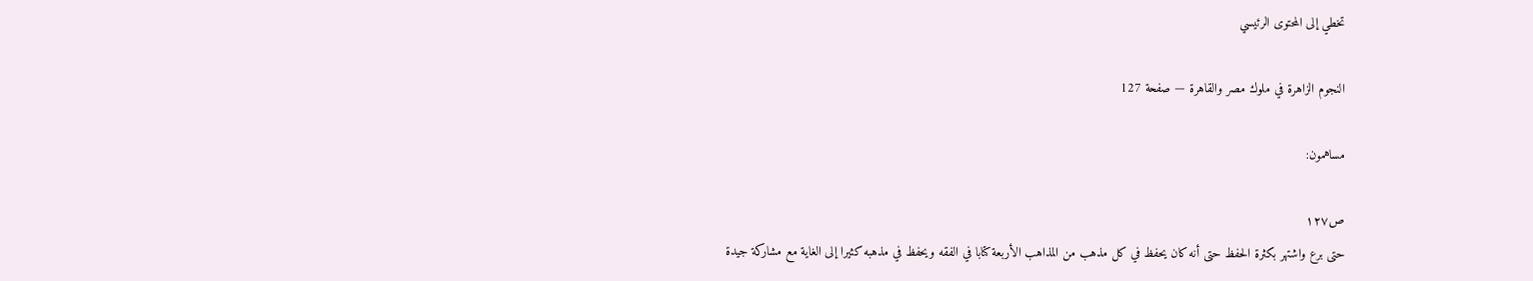تخطي إلى المحتوى الرئيسي

النجوم الزاهرة في ملوك مصر والقاهرة — صفحة 127

مساهمون:

ص١٢٧
حتى برع واشتهر بكثرة الحفظ حتى أنه كان يحفظ في كل مذهب من المذاهب الأربعة كتابا في الفقه ويحفظ في مذهبه كثيرا إلى الغاية مع مشاركة جيدة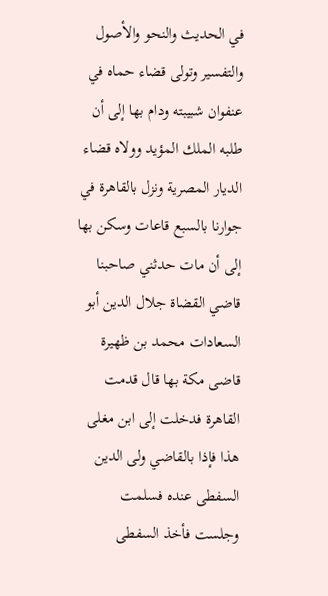في الحديث والنحو والأصول والتفسير وتولى قضاء حماه في عنفوان شبيبته ودام بها إلى أن طلبه الملك المؤيد وولاه قضاء الديار المصرية ونزل بالقاهرة في جوارنا بالسبع قاعات وسكن بها إلى أن مات حدثني صاحبنا قاضي القضاة جلال الدين أبو السعادات محمد بن ظهيرة قاضى مكة بها قال قدمت القاهرة فدخلت إلى ابن مغلى هذا فإذا بالقاضي ولى الدين السفطى عنده فسلمت وجلست فأخذ السفطى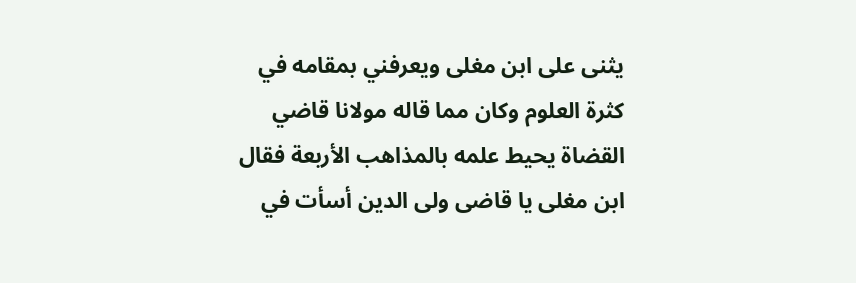يثنى على ابن مغلى ويعرفني بمقامه في كثرة العلوم وكان مما قاله مولانا قاضي القضاة يحيط علمه بالمذاهب الأربعة فقال ابن مغلى يا قاضى ولى الدين أسأت في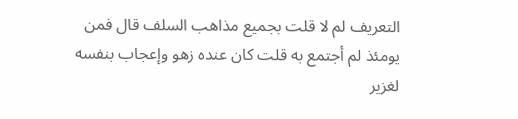التعريف لم لا قلت بجميع مذاهب السلف قال فمن يومئذ لم أجتمع به قلت كان عنده زهو وإعجاب بنفسه لغزير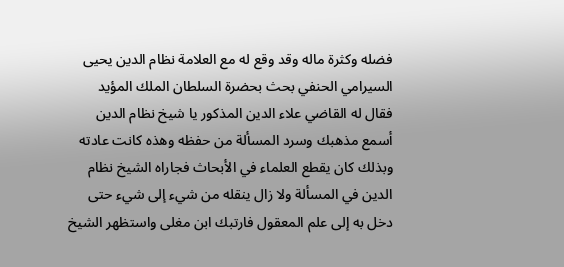فضله وكثرة ماله وقد وقع له مع العلامة نظام الدين يحيى السيرامي الحنفي بحث بحضرة السلطان الملك المؤيد فقال له القاضي علاء الدين المذكور يا شيخ نظام الدين أسمع مذهبك وسرد المسألة من حفظه وهذه كانت عادته وبذلك كان يقطع العلماء في الأبحاث فجاراه الشيخ نظام الدين في المسألة ولا زال ينقله من شيء إلى شيء حتى دخل به إلى علم المعقول فارتبك ابن مغلى واستظهر الشيخ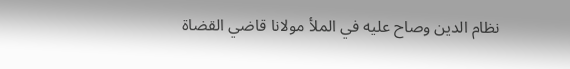نظام الدين وصاح عليه في الملأ مولانا قاضي القضاة